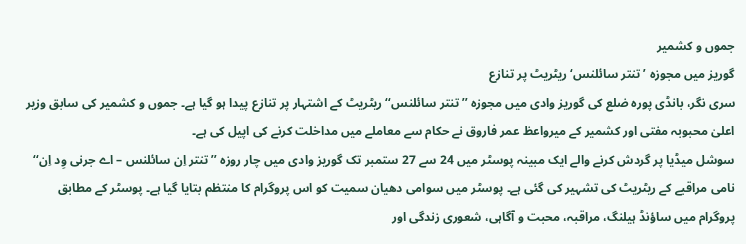جموں و کشمیر
گوریز میں مجوزہ ’تنتر سائلنس‘ ریٹریٹ پر تنازع
سری نگر، بانڈی پورہ ضلع کی گوریز وادی میں مجوزہ ’’تنتر سائلنس‘‘ ریٹریٹ کے اشتہار پر تنازع پیدا ہو گیا ہے۔ جموں و کشمیر کی سابق وزیر اعلیٰ محبوبہ مفتی اور کشمیر کے میرواعظ عمر فاروق نے حکام سے معاملے میں مداخلت کرنے کی اپیل کی ہے۔
سوشل میڈیا پر گردش کرنے والے ایک مبینہ پوسٹر میں 24 سے 27 ستمبر تک گوریز وادی میں چار روزہ ’’تنتر اِن سائلنس – اے جرنی وِد اِن‘‘ نامی مراقبے کے ریٹریٹ کی تشہیر کی گئی ہے۔ پوسٹر میں سوامی دھیان سمیت کو اس پروگرام کا منتظم بتایا گیا ہے۔ پوسٹر کے مطابق پروگرام میں ساؤنڈ ہیلنگ، مراقبہ، محبت و آگاہی، شعوری زندگی اور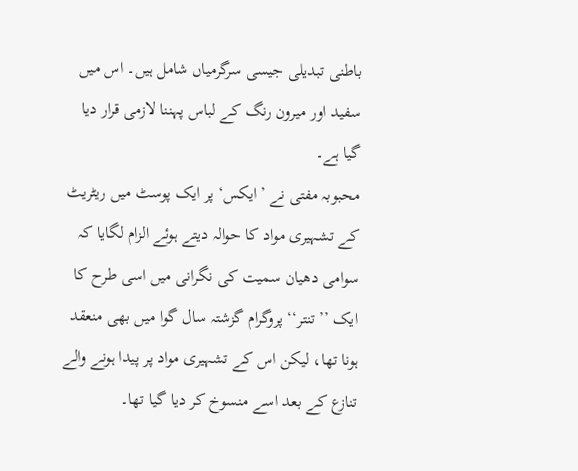باطنی تبدیلی جیسی سرگرمیاں شامل ہیں۔ اس میں سفید اور میرون رنگ کے لباس پہننا لازمی قرار دیا گیا ہے۔
محبوبہ مفتی نے ’ایکس‘ پر ایک پوسٹ میں ریٹریٹ کے تشہیری مواد کا حوالہ دیتے ہوئے الزام لگایا کہ سوامی دھیان سمیت کی نگرانی میں اسی طرح کا ایک ’’تنتر‘‘ پروگرام گزشتہ سال گوا میں بھی منعقد ہونا تھا، لیکن اس کے تشہیری مواد پر پیدا ہونے والے تنازع کے بعد اسے منسوخ کر دیا گیا تھا۔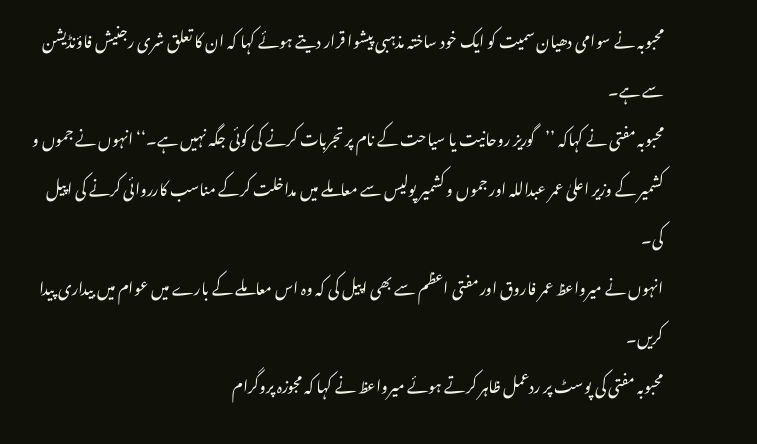محبوبہ نے سوامی دھیان سمیت کو ایک خود ساختہ مذہبی پیشوا قرار دیتے ہوئے کہا کہ ان کا تعلق شری رجنیش فاؤنڈیشن سے ہے۔
محبوبہ مفتی نے کہاکہ ’’گوریز روحانیت یا سیاحت کے نام پر تجربات کرنے کی کوئی جگہ نہیں ہے۔‘‘ انہوں نے جموں و کشمیر کے وزیر اعلیٰ عمر عبداللہ اور جموں و کشمیر پولیس سے معاملے میں مداخلت کرکے مناسب کارروائی کرنے کی اپیل کی۔
انہوں نے میرواعظ عمر فاروق اور مفتی اعظم سے بھی اپیل کی کہ وہ اس معاملے کے بارے میں عوام میں بیداری پیدا کریں۔
محبوبہ مفتی کی پوسٹ پر ردعمل ظاہر کرتے ہوئے میرواعظ نے کہا کہ مجوزہ پروگرام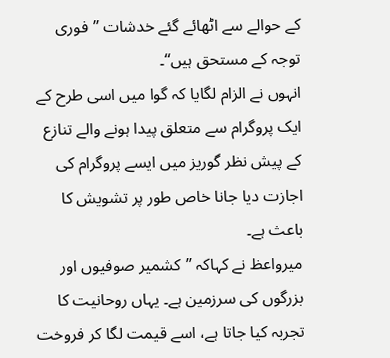کے حوالے سے اٹھائے گئے خدشات ’’فوری توجہ کے مستحق ہیں‘‘۔
انہوں نے الزام لگایا کہ گوا میں اسی طرح کے ایک پروگرام سے متعلق پیدا ہونے والے تنازع کے پیش نظر گوریز میں ایسے پروگرام کی اجازت دیا جانا خاص طور پر تشویش کا باعث ہے۔
میرواعظ نے کہاکہ ’’کشمیر صوفیوں اور بزرگوں کی سرزمین ہے۔ یہاں روحانیت کا تجربہ کیا جاتا ہے، اسے قیمت لگا کر فروخت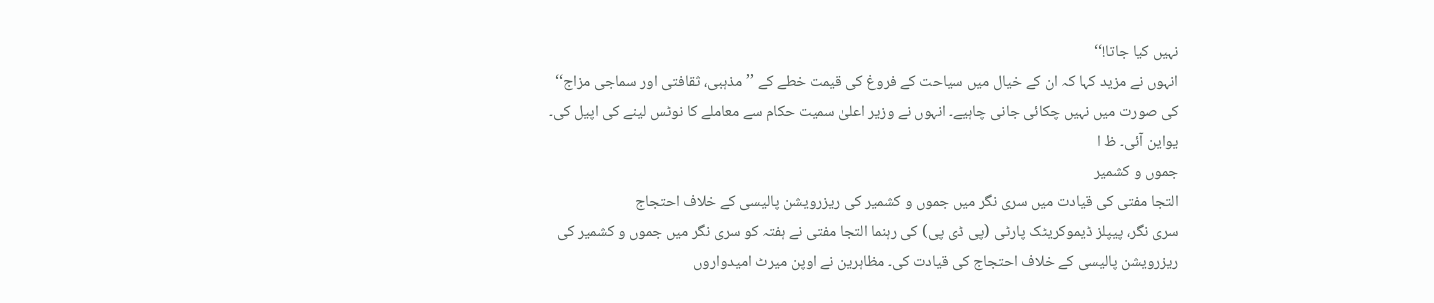نہیں کیا جاتا!‘‘
انہوں نے مزید کہا کہ ان کے خیال میں سیاحت کے فروغ کی قیمت خطے کے ’’مذہبی، ثقافتی اور سماجی مزاج‘‘ کی صورت میں نہیں چکائی جانی چاہیے۔ انہوں نے وزیر اعلیٰ سمیت حکام سے معاملے کا نوٹس لینے کی اپیل کی۔
یواین آئی۔ ظ ا
جموں و کشمیر
التجا مفتی کی قیادت میں سری نگر میں جموں و کشمیر کی ریزرویشن پالیسی کے خلاف احتجاج
سری نگر، پیپلز ڈیموکریٹک پارٹی (پی ڈی پی) کی رہنما التجا مفتی نے ہفتہ کو سری نگر میں جموں و کشمیر کی ریزرویشن پالیسی کے خلاف احتجاج کی قیادت کی۔ مظاہرین نے اوپن میرٹ امیدواروں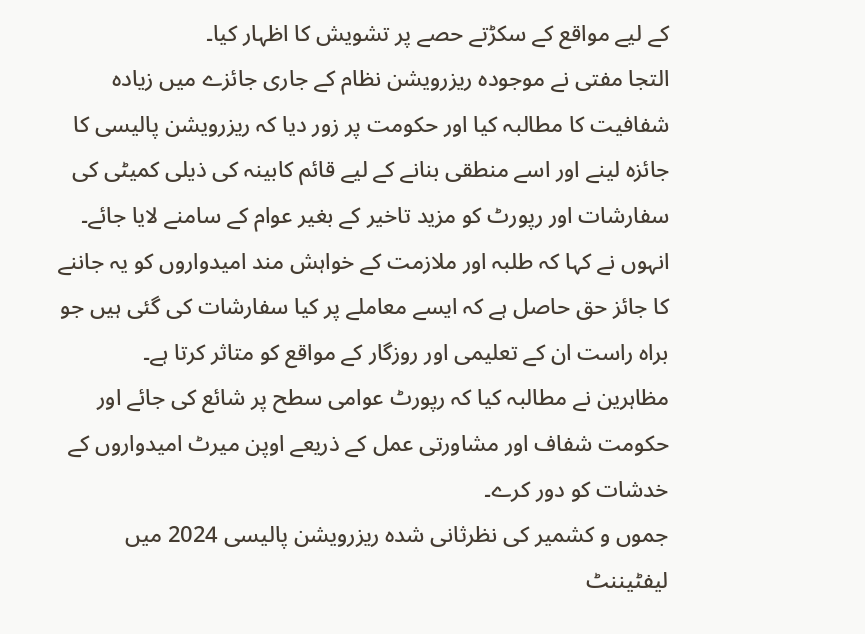کے لیے مواقع کے سکڑتے حصے پر تشویش کا اظہار کیا۔
التجا مفتی نے موجودہ ریزرویشن نظام کے جاری جائزے میں زیادہ شفافیت کا مطالبہ کیا اور حکومت پر زور دیا کہ ریزرویشن پالیسی کا جائزہ لینے اور اسے منطقی بنانے کے لیے قائم کابینہ کی ذیلی کمیٹی کی سفارشات اور رپورٹ کو مزید تاخیر کے بغیر عوام کے سامنے لایا جائے۔
انہوں نے کہا کہ طلبہ اور ملازمت کے خواہش مند امیدواروں کو یہ جاننے کا جائز حق حاصل ہے کہ ایسے معاملے پر کیا سفارشات کی گئی ہیں جو براہ راست ان کے تعلیمی اور روزگار کے مواقع کو متاثر کرتا ہے۔
مظاہرین نے مطالبہ کیا کہ رپورٹ عوامی سطح پر شائع کی جائے اور حکومت شفاف اور مشاورتی عمل کے ذریعے اوپن میرٹ امیدواروں کے خدشات کو دور کرے۔
جموں و کشمیر کی نظرثانی شدہ ریزرویشن پالیسی 2024 میں لیفٹیننٹ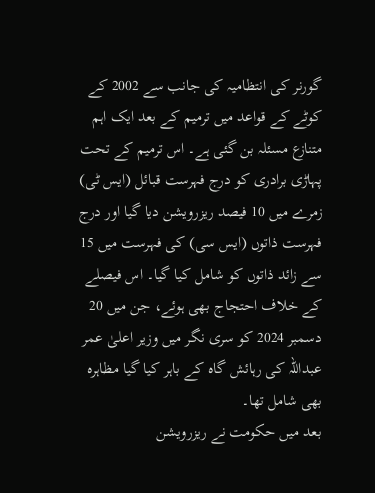گورنر کی انتظامیہ کی جانب سے 2002 کے کوٹے کے قواعد میں ترمیم کے بعد ایک اہم متنازع مسئلہ بن گئی ہے۔ اس ترمیم کے تحت پہاڑی برادری کو درج فہرست قبائل (ایس ٹی) زمرے میں 10 فیصد ریزرویشن دیا گیا اور درج فہرست ذاتوں (ایس سی) کی فہرست میں 15 سے زائد ذاتوں کو شامل کیا گیا۔ اس فیصلے کے خلاف احتجاج بھی ہوئے، جن میں 20 دسمبر 2024 کو سری نگر میں وزیر اعلیٰ عمر عبداللہ کی رہائش گاہ کے باہر کیا گیا مظاہرہ بھی شامل تھا۔
بعد میں حکومت نے ریزرویشن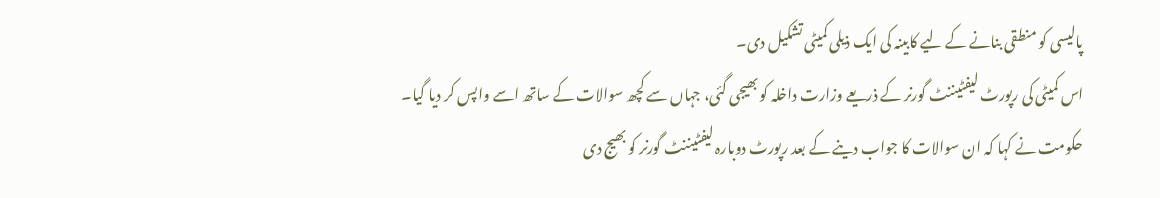پالیسی کو منطقی بنانے کے لیے کابینہ کی ایک ذیلی کمیٹی تشکیل دی۔
اس کمیٹی کی رپورٹ لیفٹیننٹ گورنر کے ذریعے وزارت داخلہ کو بھیجی گئی، جہاں سے کچھ سوالات کے ساتھ اسے واپس کر دیا گیا۔ حکومت نے کہا کہ ان سوالات کا جواب دینے کے بعد رپورٹ دوبارہ لیفٹیننٹ گورنر کو بھیج دی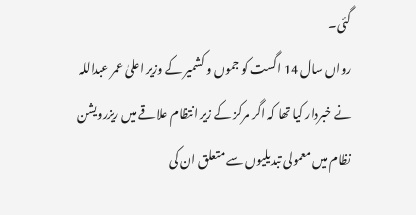گئی۔
رواں سال 14 اگست کو جموں و کشمیر کے وزیر اعلیٰ عمر عبداللہ نے خبردار کیا تھا کہ اگر مرکز کے زیر انتظام علاقے میں ریزرویشن نظام میں معمولی تبدیلیوں سے متعلق ان کی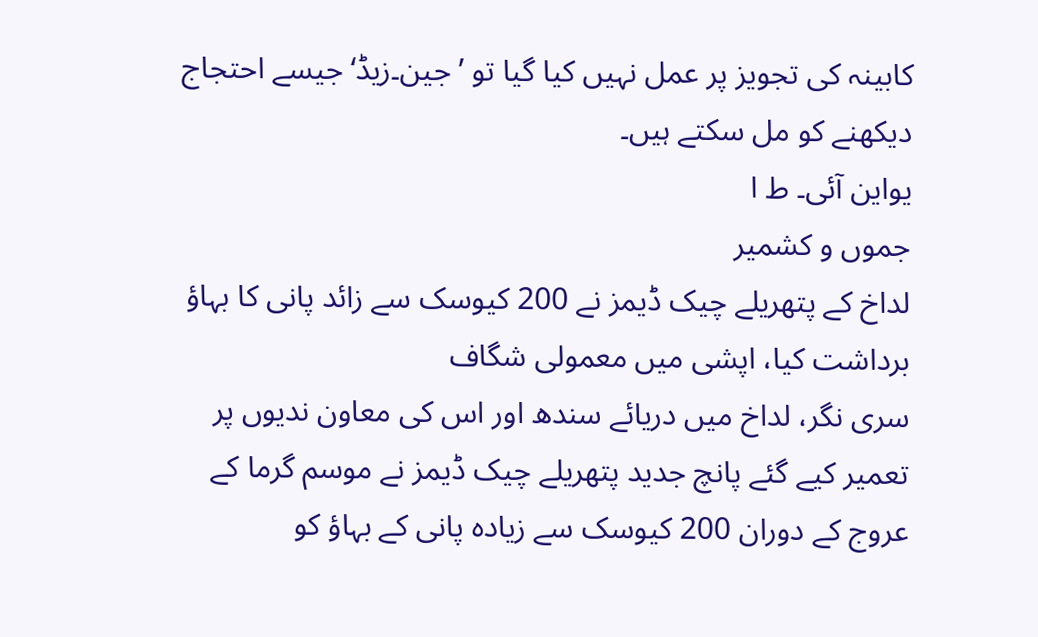کابینہ کی تجویز پر عمل نہیں کیا گیا تو ’ جین۔زیڈ‘ جیسے احتجاج دیکھنے کو مل سکتے ہیں۔
یواین آئی۔ ط ا
جموں و کشمیر
لداخ کے پتھریلے چیک ڈیمز نے 200 کیوسک سے زائد پانی کا بہاؤ برداشت کیا، اپشی میں معمولی شگاف
سری نگر، لداخ میں دریائے سندھ اور اس کی معاون ندیوں پر تعمیر کیے گئے پانچ جدید پتھریلے چیک ڈیمز نے موسم گرما کے عروج کے دوران 200 کیوسک سے زیادہ پانی کے بہاؤ کو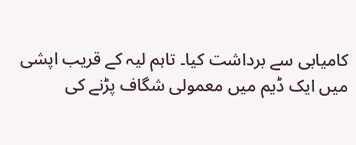کامیابی سے برداشت کیا۔ تاہم لیہ کے قریب اپشی میں ایک ڈیم میں معمولی شگاف پڑنے کی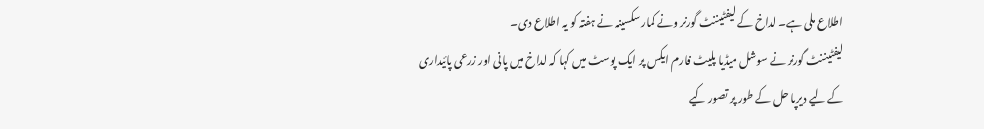اطلاع ملی ہے۔ لداخ کے لیفٹیننٹ گورنر ونے کمار سکسینہ نے ہفتہ کو یہ اطلاع دی۔
لیفٹیننٹ گورنر نے سوشل میڈیا پلیٹ فارم ایکس پر ایک پوسٹ میں کہا کہ لداخ میں پانی اور زرعی پائیداری کے لیے دیرپا حل کے طور پر تصور کیے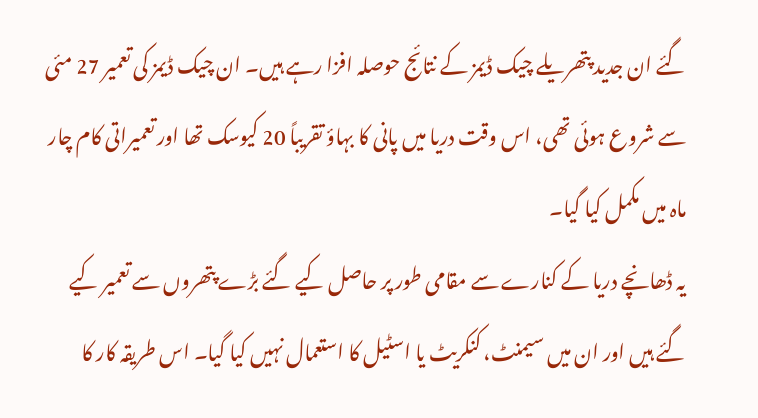گئے ان جدید پتھریلے چیک ڈیمز کے نتائج حوصلہ افزا رہے ہیں۔ ان چیک ڈیمز کی تعمیر 27 مئی سے شروع ہوئی تھی، اس وقت دریا میں پانی کا بہاؤ تقریباً 20 کیوسک تھا اور تعمیراتی کام چار ماہ میں مکمل کیا گیا۔
یہ ڈھانچے دریا کے کنارے سے مقامی طور پر حاصل کیے گئے بڑے پتھروں سے تعمیر کیے گئے ہیں اور ان میں سیمنٹ، کنکریٹ یا اسٹیل کا استعمال نہیں کیا گیا۔ اس طریقہ کار کا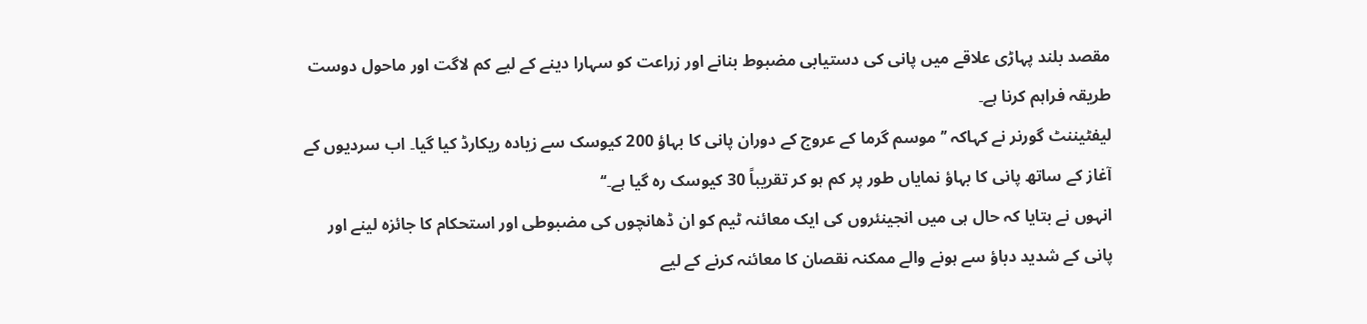مقصد بلند پہاڑی علاقے میں پانی کی دستیابی مضبوط بنانے اور زراعت کو سہارا دینے کے لیے کم لاگت اور ماحول دوست طریقہ فراہم کرنا ہے۔
لیفٹیننٹ گورنر نے کہاکہ ’’موسم گرما کے عروج کے دوران پانی کا بہاؤ 200 کیوسک سے زیادہ ریکارڈ کیا گیا۔ اب سردیوں کے آغاز کے ساتھ پانی کا بہاؤ نمایاں طور پر کم ہو کر تقریباً 30 کیوسک رہ گیا ہے۔‘‘
انہوں نے بتایا کہ حال ہی میں انجینئروں کی ایک معائنہ ٹیم کو ان ڈھانچوں کی مضبوطی اور استحکام کا جائزہ لینے اور پانی کے شدید دباؤ سے ہونے والے ممکنہ نقصان کا معائنہ کرنے کے لیے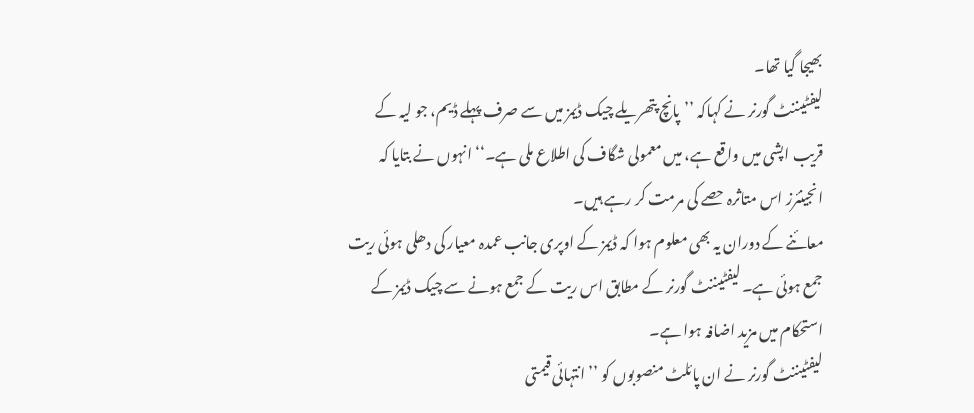بھیجا گیا تھا۔
لیفٹیننٹ گورنر نے کہاکہ ’’پانچ پتھریلے چیک ڈیمز میں سے صرف پہلے ڈیم، جو لیہ کے قریب اپشی میں واقع ہے، میں معمولی شگاف کی اطلاع ملی ہے۔‘‘ انہوں نے بتایا کہ انجینئرز اس متاثرہ حصے کی مرمت کر رہے ہیں۔
معائنے کے دوران یہ بھی معلوم ہوا کہ ڈیمز کے اوپری جانب عمدہ معیار کی دھلی ہوئی ریت جمع ہوئی ہے۔ لیفٹیننٹ گورنر کے مطابق اس ریت کے جمع ہونے سے چیک ڈیمز کے استحکام میں مزید اضافہ ہوا ہے۔
لیفٹیننٹ گورنر نے ان پائلٹ منصوبوں کو ’’انتہائی قیمتی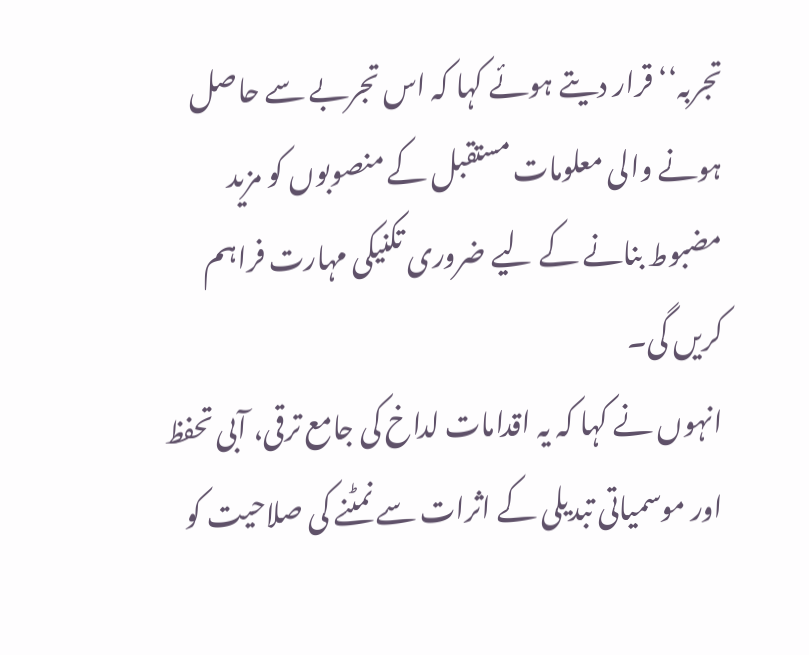تجربہ‘‘ قرار دیتے ہوئے کہا کہ اس تجربے سے حاصل ہونے والی معلومات مستقبل کے منصوبوں کو مزید مضبوط بنانے کے لیے ضروری تکنیکی مہارت فراہم کریں گی۔
انہوں نے کہا کہ یہ اقدامات لداخ کی جامع ترقی، آبی تحفظ اور موسمیاتی تبدیلی کے اثرات سے نمٹنے کی صلاحیت کو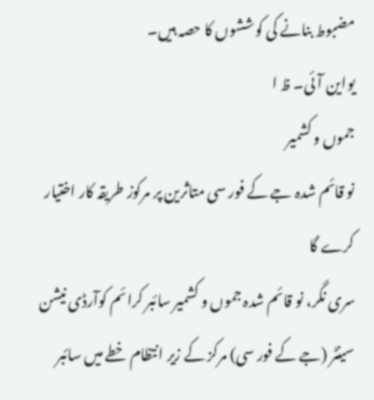مضبوط بنانے کی کوششوں کا حصہ ہیں۔
یواین آئی۔ ظ ا
جموں و کشمیر
نو قائم شدہ جے کے فور سی متاثرین پر مرکوز طریقہ کار اختیار کرے گا
سری نگر، نو قائم شدہ جموں و کشمیر سائبر کرائم کوآرڈی نیشن سینٹر (جے کے فور سی) مرکز کے زیر انتظام خطے میں سائبر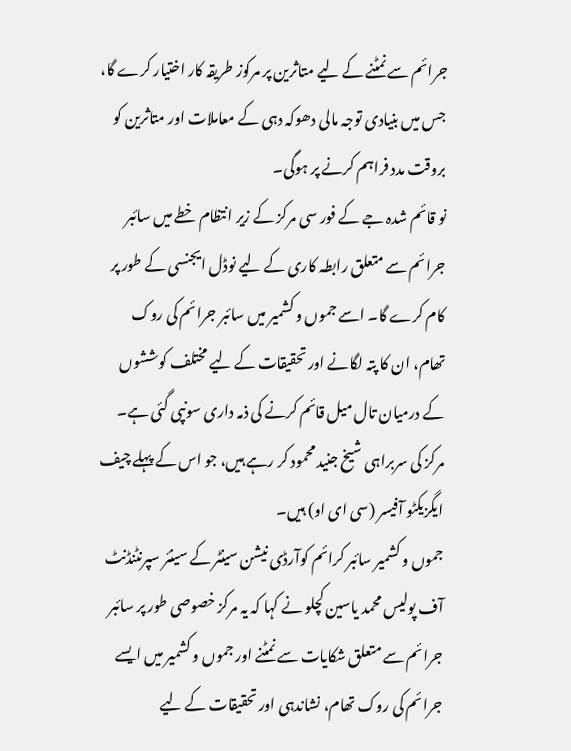جرائم سے نمٹنے کے لیے متاثرین پر مرکوز طریقہ کار اختیار کرے گا، جس میں بنیادی توجہ مالی دھوکہ دہی کے معاملات اور متاثرین کو بروقت مدد فراہم کرنے پر ہوگی۔
نو قائم شدہ جے کے فور سی مرکز کے زیر انتظام خطے میں سائبر جرائم سے متعلق رابطہ کاری کے لیے نوڈل ایجنسی کے طور پر کام کرے گا۔ اسے جموں و کشمیر میں سائبر جرائم کی روک تھام، ان کا پتہ لگانے اور تحقیقات کے لیے مختلف کوششوں کے درمیان تال میل قائم کرنے کی ذمہ داری سونپی گئی ہے۔ مرکز کی سربراہی شیخ جنید محمود کر رہے ہیں، جو اس کے پہلے چیف ایگزیکٹو آفیسر (سی ای او) ہیں۔
جموں و کشمیر سائبر کرائم کوآرڈی نیشن سینٹر کے سینئر سپرنٹنڈنٹ آف پولیس محمد یاسین کچلو نے کہا کہ یہ مرکز خصوصی طور پر سائبر جرائم سے متعلق شکایات سے نمٹنے اور جموں و کشمیر میں ایسے جرائم کی روک تھام، نشاندہی اور تحقیقات کے لیے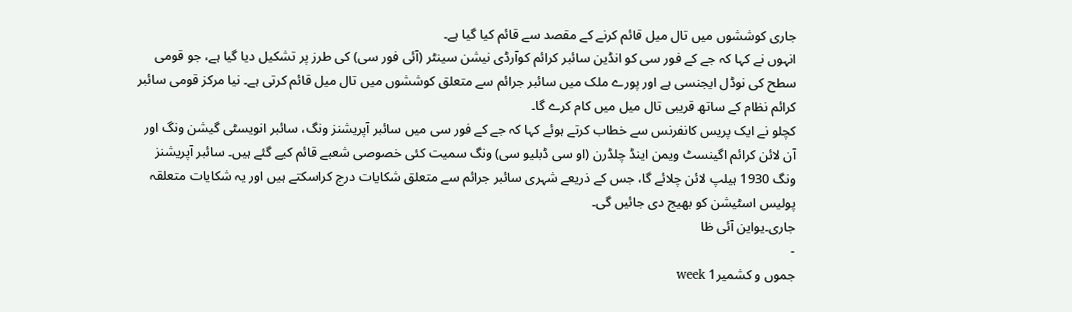جاری کوششوں میں تال میل قائم کرنے کے مقصد سے قائم کیا گیا ہے۔
انہوں نے کہا کہ جے کے فور سی کو انڈین سائبر کرائم کوآرڈی نیشن سینٹر (آئی فور سی) کی طرز پر تشکیل دیا گیا ہے، جو قومی سطح کی نوڈل ایجنسی ہے اور پورے ملک میں سائبر جرائم سے متعلق کوششوں میں تال میل قائم کرتی ہے۔ نیا مرکز قومی سائبر کرائم نظام کے ساتھ قریبی تال میل میں کام کرے گا۔
کچلو نے ایک پریس کانفرنس سے خطاب کرتے ہوئے کہا کہ جے کے فور سی میں سائبر آپریشنز ونگ، سائبر انویسٹی گیشن ونگ اور آن لائن کرائم اگینسٹ ویمن اینڈ چلڈرن (او سی ڈبلیو سی) ونگ سمیت کئی خصوصی شعبے قائم کیے گئے ہیں۔ سائبر آپریشنز ونگ 1930 ہیلپ لائن چلائے گا، جس کے ذریعے شہری سائبر جرائم سے متعلق شکایات درج کراسکتے ہیں اور یہ شکایات متعلقہ پولیس اسٹیشن کو بھیج دی جائیں گی۔
جاری۔یواین آئی ظا
-
جموں و کشمیر1 week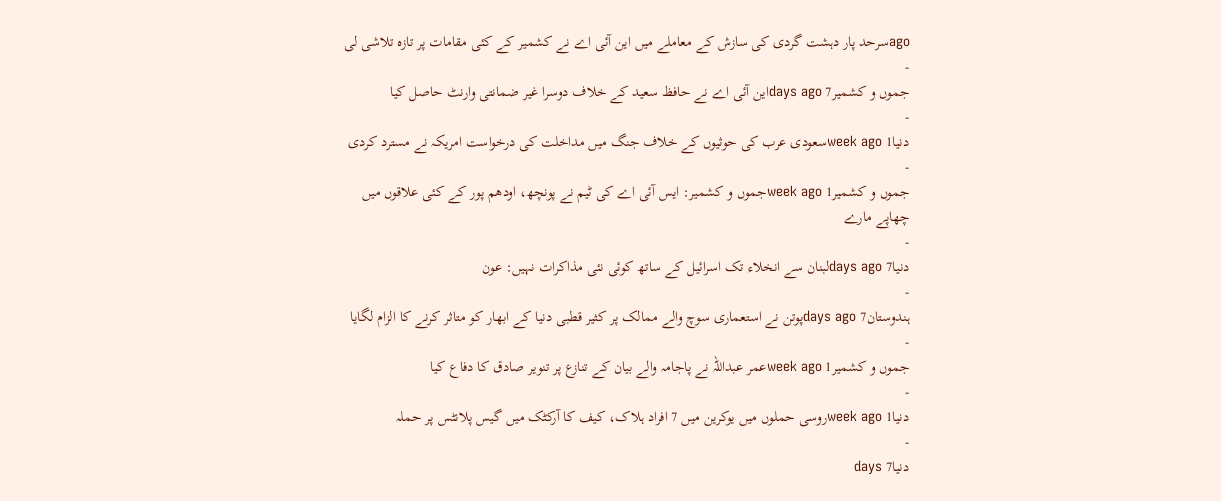agoسرحد پار دہشت گردی کی سازش کے معاملے میں این آئی اے نے کشمیر کے کئی مقامات پر تازہ تلاشی لی
-
جموں و کشمیر7 days agoاین آئی اے نے حافظ سعید کے خلاف دوسرا غیر ضمانتی وارنٹ حاصل کیا
-
دنیا1 week agoسعودی عرب کی حوثیوں کے خلاف جنگ میں مداخلت کی درخواست امریکہ نے مسترد کردی
-
جموں و کشمیر1 week agoجموں و کشمیر: ایس آئی اے کی ٹیم نے پونچھ، اودھم پور کے کئی علاقوں میں چھاپے مارے
-
دنیا7 days agoلبنان سے انخلاء تک اسرائیل کے ساتھ کوئی نئی مذاکرات نہیں: عون
-
ہندوستان7 days agoپوتن نے استعماری سوچ والے ممالک پر کثیر قطبی دنیا کے ابھار کو متاثر کرنے کا الزام لگایا
-
جموں و کشمیر1 week agoعمر عبداللہ نے پاجامہ والے بیان کے تنازع پر تنویر صادق کا دفاع کیا
-
دنیا1 week agoروسی حملوں میں یوکرین میں 7 افراد ہلاک، کیف کا آرکٹک میں گیس پلانٹس پر حملہ
-
دنیا7 days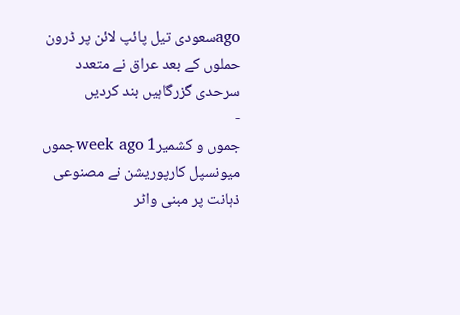agoسعودی تیل پائپ لائن پر ڈرون حملوں کے بعد عراق نے متعدد سرحدی گزرگاہیں بند کردیں
-
جموں و کشمیر1 week agoجموں میونسپل کارپوریشن نے مصنوعی ذہانت پر مبنی واٹر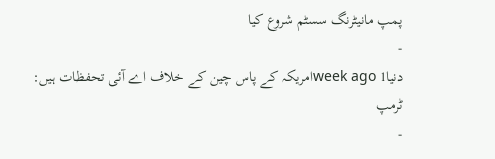پمپ مانیٹرنگ سسٹم شروع کیا
-
دنیا1 week agoامریکہ کے پاس چین کے خلاف اے آئی تحفظات ہیں: ٹرمپ
-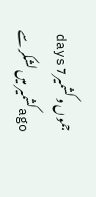جموں و کشمیر7 days agoکشمیر میں لشکر سے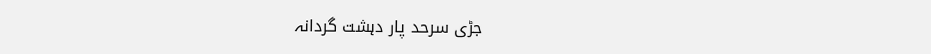جڑی سرحد پار دہشت گردانہ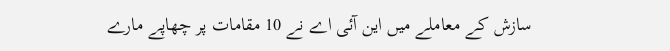سازش کے معاملے میں این آئی اے نے 10 مقامات پر چھاپے مارے